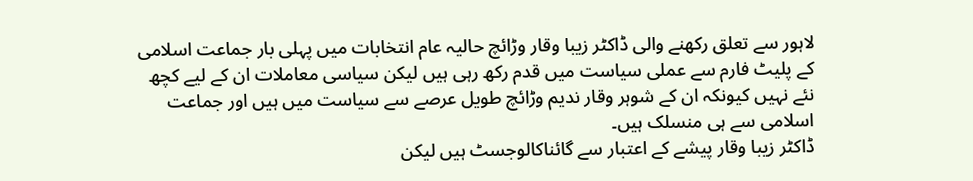لاہور سے تعلق رکھنے والی ڈاکٹر زیبا وقار وڑائچ حالیہ عام انتخابات میں پہلی بار جماعت اسلامی کے پلیٹ فارم سے عملی سیاست میں قدم رکھ رہی ہیں لیکن سیاسی معاملات ان کے لیے کچھ نئے نہیں کیونکہ ان کے شوہر وقار ندیم وڑائچ طویل عرصے سے سیاست میں ہیں اور جماعت اسلامی سے ہی منسلک ہیں۔
ڈاکٹر زیبا وقار پیشے کے اعتبار سے گائناکالوجسٹ ہیں لیکن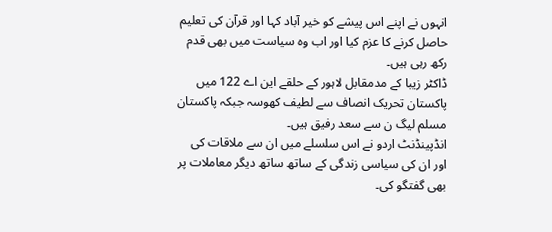انہوں نے اپنے اس پیشے کو خیر آباد کہا اور قرآن کی تعلیم حاصل کرنے کا عزم کیا اور اب وہ سیاست میں بھی قدم رکھ رہی ہیں۔
ڈاکٹر زیبا کے مدمقابل لاہور کے حلقے این اے 122 میں پاکستان تحریک انصاف سے لطیف کھوسہ جبکہ پاکستان مسلم لیگ ن سے سعد رفیق ہیں۔
انڈپینڈنٹ اردو نے اس سلسلے میں ان سے ملاقات کی اور ان کی سیاسی زندگی کے ساتھ ساتھ دیگر معاملات پر بھی گفتگو کی۔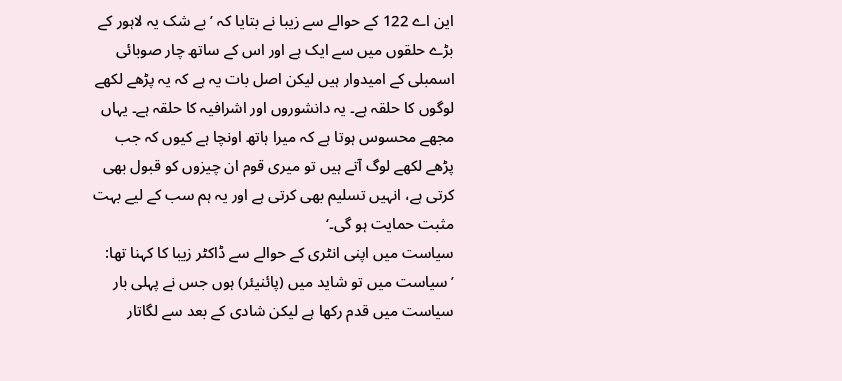این اے 122 کے حوالے سے زیبا نے بتایا کہ ’بے شک یہ لاہور کے بڑے حلقوں میں سے ایک ہے اور اس کے ساتھ چار صوبائی اسمبلی کے امیدوار ہیں لیکن اصل بات یہ ہے کہ یہ پڑھے لکھے لوگوں کا حلقہ ہے۔ یہ دانشوروں اور اشرافیہ کا حلقہ ہے۔ یہاں مجھے محسوس ہوتا ہے کہ میرا ہاتھ اونچا ہے کیوں کہ جب پڑھے لکھے لوگ آتے ہیں تو میری قوم ان چیزوں کو قبول بھی کرتی ہے، انہیں تسلیم بھی کرتی ہے اور یہ ہم سب کے لیے بہت مثبت حمایت ہو گی۔‘
سیاست میں اپنی انٹری کے حوالے سے ڈاکٹر زیبا کا کہنا تھا: ’سیاست میں تو شاید میں (پائنیئر) ہوں جس نے پہلی بار سیاست میں قدم رکھا ہے لیکن شادی کے بعد سے لگاتار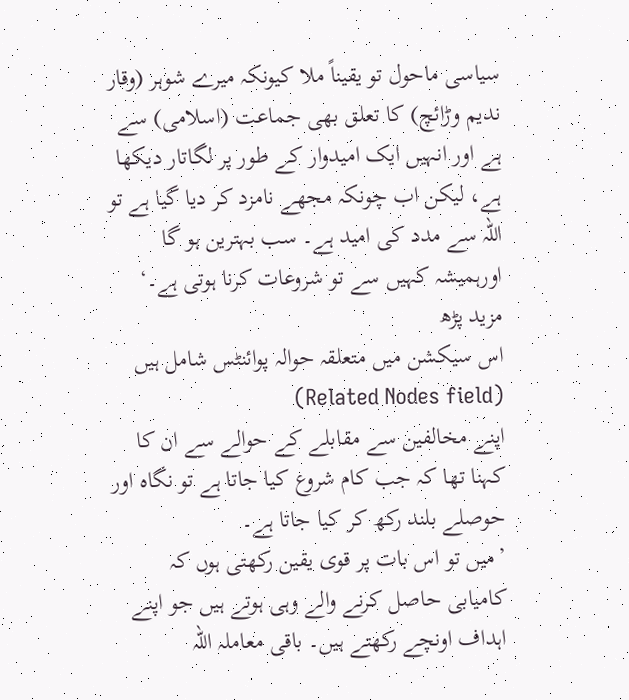سیاسی ماحول تو یقیناً ملا کیونکہ میرے شوہر (وقار ندیم وڑائچ) کا تعلق بھی جماعت (اسلامی) سے ہے اور انہیں ایک امیدوار کے طور پر لگاتار دیکھا ہے، لیکن اب چونکہ مجھے نامزد کر دیا گیا ہے تو اللہ سے مدد کی امید ہے۔ سب بہترین ہو گا اورہمیشہ کہیں سے تو شروعات کرنا ہوتی ہے۔‘
مزید پڑھ
اس سیکشن میں متعلقہ حوالہ پوائنٹس شامل ہیں (Related Nodes field)
اپنے مخالفین سے مقابلے کے حوالے سے ان کا کہنا تھا کہ جب کام شروع کیا جاتا ہے تو نگاہ اور حوصلے بلند رکھ کر کیا جاتا ہے۔
’میں تو اس بات پر قوی یقین رکھتی ہوں کہ کامیابی حاصل کرنے والے وہی ہوتے ہیں جو اپنے اہداف اونچے رکھتے ہیں۔ باقی معاملہ اللہ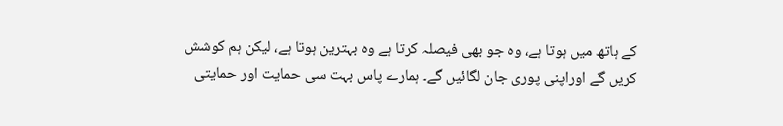کے ہاتھ میں ہوتا ہے، وہ جو بھی فیصلہ کرتا ہے وہ بہترین ہوتا ہے، لیکن ہم کوشش کریں گے اوراپنی پوری جان لگائیں گے۔ ہمارے پاس بہت سی حمایت اور حمایتی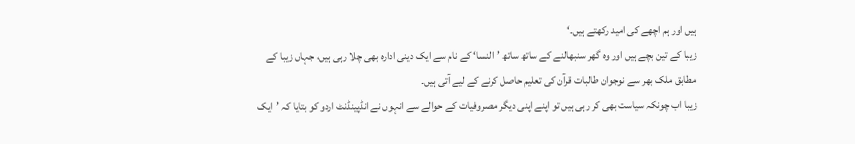ہیں اور ہم اچھے کی امید رکھتے ہیں۔‘
زیبا کے تین بچے ہیں اور وہ گھر سنبھالنے کے ساتھ ساتھ ’النسا‘ کے نام سے ایک دینی ادارہ بھی چلا رہی ہیں، جہاں زیبا کے مطابق ملک بھر سے نوجوان طالبات قرآن کی تعلیم حاصل کرنے کے لیے آتی ہیں۔
زیبا اب چونکہ سیاست بھی کر رہی ہیں تو اپنے اپنی دیگر مصروفیات کے حوالے سے انہوں نے انڈپینڈنٹ اردو کو بتایا کہ ’ایک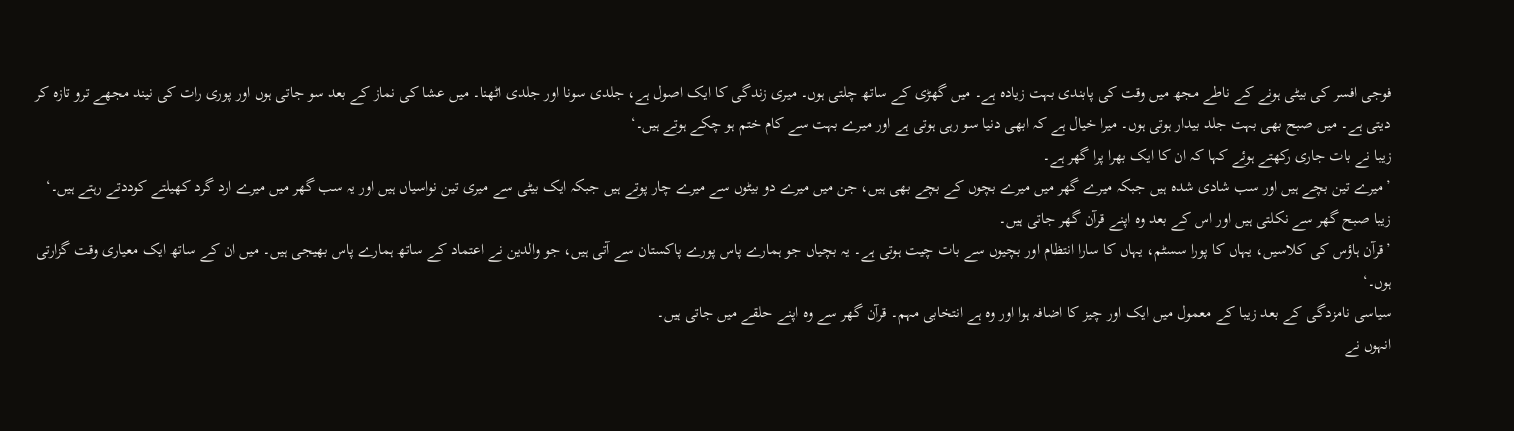فوجی افسر کی بیٹی ہونے کے ناطے مجھ میں وقت کی پابندی بہت زیادہ ہے۔ میں گھڑی کے ساتھ چلتی ہوں۔ میری زندگی کا ایک اصول ہے، جلدی سونا اور جلدی اٹھنا۔ میں عشا کی نماز کے بعد سو جاتی ہوں اور پوری رات کی نیند مجھے ترو تازہ کر دیتی ہے۔ میں صبح بھی بہت جلد بیدار ہوتی ہوں۔ میرا خیال ہے کہ ابھی دنیا سو رہی ہوتی ہے اور میرے بہت سے کام ختم ہو چکے ہوتے ہیں۔‘
زیبا نے بات جاری رکھتے ہوئے کہا کہ ان کا ایک بھرا پرا گھر ہے۔
’میرے تین بچے ہیں اور سب شادی شدہ ہیں جبکہ میرے گھر میں میرے بچوں کے بچے بھی ہیں، جن میں میرے دو بیٹوں سے میرے چار پوتے ہیں جبکہ ایک بیٹی سے میری تین نواسیاں ہیں اور یہ سب گھر میں میرے ارد گرد کھیلتے کوددتے رہتے ہیں۔‘
زیبا صبح گھر سے نکلتی ہیں اور اس کے بعد وہ اپنے قرآن گھر جاتی ہیں۔
’قرآن ہاؤس کی کلاسیں، یہاں کا پورا سسٹم، یہاں کا سارا انتظام اور بچیوں سے بات چیت ہوتی ہے۔ یہ بچیاں جو ہمارے پاس پورے پاکستان سے آتی ہیں، جو والدین نے اعتماد کے ساتھ ہمارے پاس بھیجی ہیں۔ میں ان کے ساتھ ایک معیاری وقت گزارتی ہوں۔‘
سیاسی نامزدگی کے بعد زیبا کے معمول میں ایک اور چیز کا اضافہ ہوا اور وہ ہے انتخابی مہم۔ قرآن گھر سے وہ اپنے حلقے میں جاتی ہیں۔
انہوں نے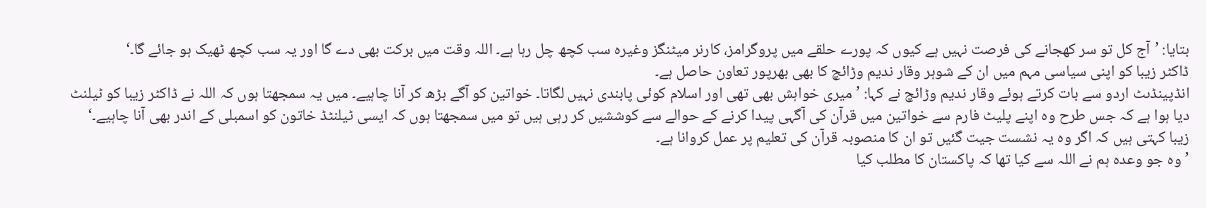بتایا: ’آج کل تو سر کھجانے کی فرصت نہیں ہے کیوں کہ پورے حلقے میں پروگرامز، کارنر میٹنگز وغیرہ سب کچھ چل رہا ہے۔ اللہ وقت میں برکت بھی دے گا اور یہ سب کچھ ٹھیک ہو جائے گا۔‘
ڈاکٹر زیبا کو اپنی سیاسی مہم میں ان کے شوہر وقار ندیم وڑائچ کا بھی بھرپور تعاون حاصل ہے۔
انڈپینڈںٹ اردو سے بات کرتے ہوئے وقار ندیم وڑائچ نے کہا: ’میری خواہش بھی تھی اور اسلام کوئی پابندی نہیں لگاتا۔ خواتین کو آگے بڑھ کر آنا چاہیے۔ میں یہ سمجھتا ہوں کہ اللہ نے ڈاکٹر زیبا کو ٹیلنٹ دیا ہوا ہے کہ جس طرح وہ اپنے پلیٹ فارم سے خواتین میں قرآن کی آگہی پیدا کرنے کے حوالے سے کوششیں کر رہی ہیں تو میں سمجھتا ہوں کہ ایسی ٹیلنٹڈ خاتون کو اسمبلی کے اندر بھی آنا چاہیے۔‘
زیبا کہتی ہیں کہ اگر وہ یہ نشست جیت گئیں تو ان کا منصوبہ قرآن کی تعلیم پر عمل کروانا ہے۔
’وہ جو وعدہ ہم نے اللہ سے کیا تھا کہ پاکستان کا مطلب کیا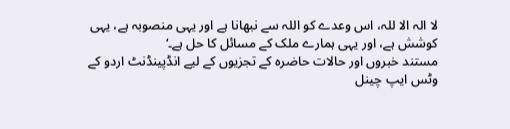لا الہ الا للہ، اس وعدے کو اللہ سے نبھانا ہے اور یہی منصوبہ ہے، یہی کوشش ہے، اور یہی ہمارے ملک کے مسائل کا حل ہے۔‘
مستند خبروں اور حالات حاضرہ کے تجزیوں کے لیے انڈپینڈنٹ اردو کے وٹس ایپ چینل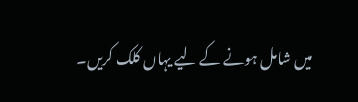میں شامل ہونے کے لیے یہاں کلک کریں۔